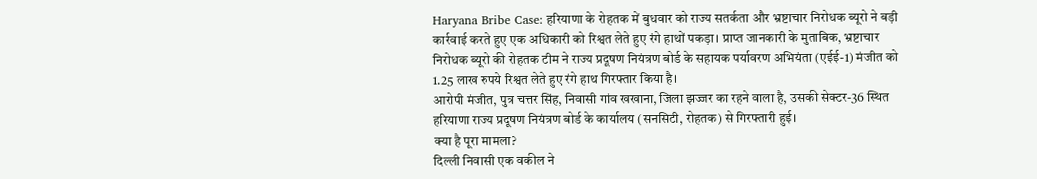Haryana Bribe Case: हरियाणा के रोहतक में बुधवार को राज्य सतर्कता और भ्रष्टाचार निरोधक ब्यूरो ने बड़ी कार्रवाई करते हुए एक अधिकारी को रिश्वत लेते हुए रंगे हाथों पकड़ा। प्राप्त जानकारी के मुताबिक, भ्रष्टाचार निरोधक ब्यूरो की रोहतक टीम ने राज्य प्रदूषण नियंत्रण बोर्ड के सहायक पर्यावरण अभियंता (एईई-1) मंजीत को 1.25 लाख रुपये रिश्वत लेते हुए रंगे हाथ गिरफ्तार किया है।
आरोपी मंजीत, पुत्र चत्तर सिंह, निवासी गांव खखाना, जिला झज्जर का रहने वाला है, उसकी सेक्टर-36 स्थित हरियाणा राज्य प्रदूषण नियंत्रण बोर्ड के कार्यालय (सनसिटी, रोहतक) से गिरफ्तारी हुई।
क्या है पूरा मामला?
दिल्ली निवासी एक वकील ने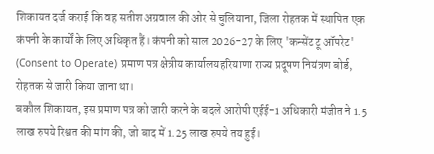शिकायत दर्ज कराई कि वह सतीश अग्रवाल की ओर से चुलियाना, जिला रोहतक में स्थापित एक कंपनी के कार्यों के लिए अधिकृत हैं। कंपनी को साल 2026-27 के लिए 'कन्सेंट टू ऑपरेट' (Consent to Operate) प्रमाण पत्र क्षेत्रीय कार्यालयहरियाणा राज्य प्रदूषण नियंत्रण बोर्ड, रोहतक से जारी किया जाना था।
बकौल शिकायत, इस प्रमाण पत्र को जारी करने के बदले आरोपी एईई-1 अधिकारी मंजीत ने 1.5 लाख रुपये रिश्वत की मांग की, जो बाद में 1.25 लाख रुपये तय हुई।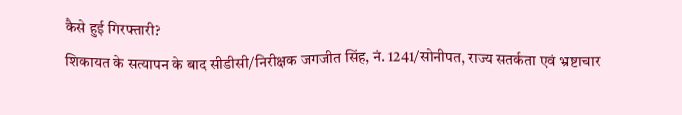कैसे हुई गिरफ्तारी?
शिकायत के सत्यापन के बाद सीडीसी/निरीक्षक जगजीत सिंह, नं. 1241/सोनीपत, राज्य सतर्कता एवं भ्रष्टाचार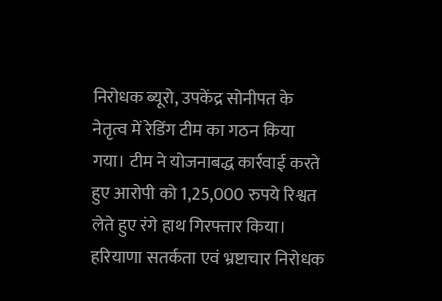निरोधक ब्यूरो, उपकेंद्र सोनीपत के नेतृत्व में रेडिंग टीम का गठन किया गया। टीम ने योजनाबद्ध कार्रवाई करते हुए आरोपी को 1,25,000 रुपये रिश्वत लेते हुए रंगे हाथ गिरफ्तार किया।
हरियाणा सतर्कता एवं भ्रष्टाचार निरोधक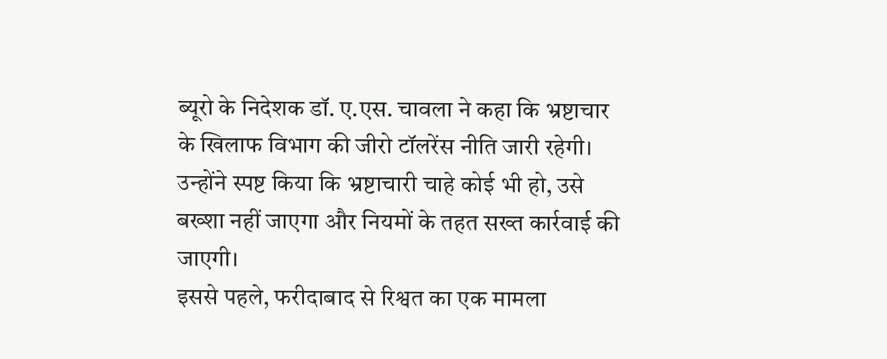ब्यूरो के निदेशक डॉ. ए.एस. चावला ने कहा कि भ्रष्टाचार के खिलाफ विभाग की जीरो टॉलरेंस नीति जारी रहेगी। उन्होंने स्पष्ट किया कि भ्रष्टाचारी चाहे कोई भी हो, उसे बख्शा नहीं जाएगा और नियमों के तहत सख्त कार्रवाई की जाएगी।
इससे पहले, फरीदाबाद से रिश्वत का एक मामला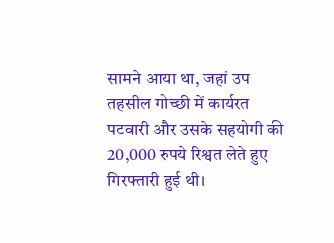सामने आया था, जहां उप तहसील गोच्छी में कार्यरत पटवारी और उसके सहयोगी की 20,000 रुपये रिश्वत लेते हुए गिरफ्तारी हुई थी।